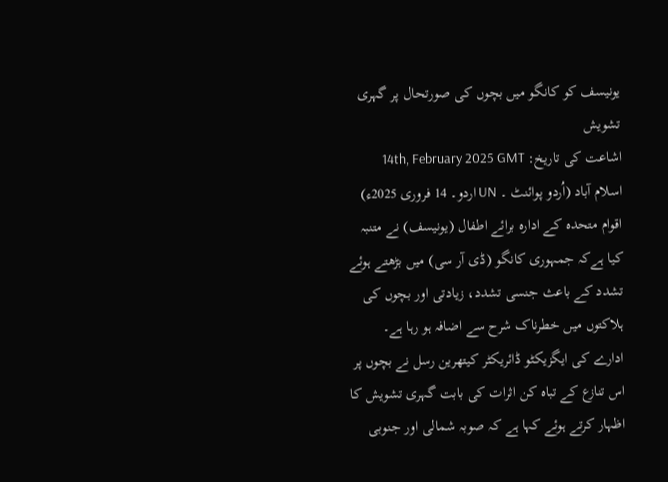یونیسف کو کانگو میں بچوں کی صورتحال پر گہری تشویش
اشاعت کی تاریخ: 14th, February 2025 GMT
اسلام آباد (اُردو پوائنٹ ۔ UN اردو۔ 14 فروری 2025ء) اقوام متحدہ کے ادارہ برائے اطفال (یونیسف) نے متنبہ کیا ہےکہ جمہوری کانگو (ڈی آر سی) میں بڑھتے ہوئے تشدد کے باعث جنسی تشدد، زیادتی اور بچوں کی ہلاکتوں میں خطرناک شرح سے اضافہ ہو رہا ہے۔
ادارے کی ایگزیکٹو ڈائریکٹر کیتھرین رسل نے بچوں پر اس تنازع کے تباہ کن اثرات کی بابت گہری تشویش کا اظہار کرتے ہوئے کہا ہے کہ صوبہ شمالی اور جنوبی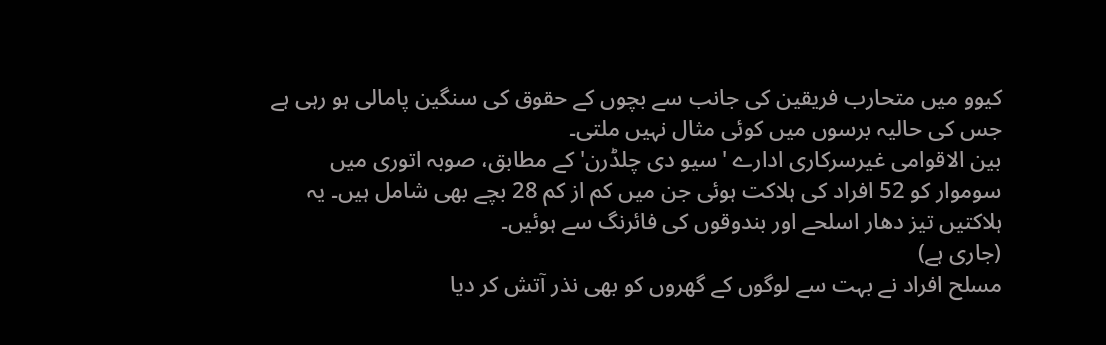کیوو میں متحارب فریقین کی جانب سے بچوں کے حقوق کی سنگین پامالی ہو رہی ہے جس کی حالیہ برسوں میں کوئی مثال نہیں ملتی۔
بین الاقوامی غیرسرکاری ادارے 'سیو دی چلڈرن' کے مطابق، صوبہ اتوری میں سوموار کو 52 افراد کی ہلاکت ہوئی جن میں کم از کم 28 بچے بھی شامل ہیں۔ یہ ہلاکتیں تیز دھار اسلحے اور بندوقوں کی فائرنگ سے ہوئیں۔
(جاری ہے)
مسلح افراد نے بہت سے لوگوں کے گھروں کو بھی نذر آتش کر دیا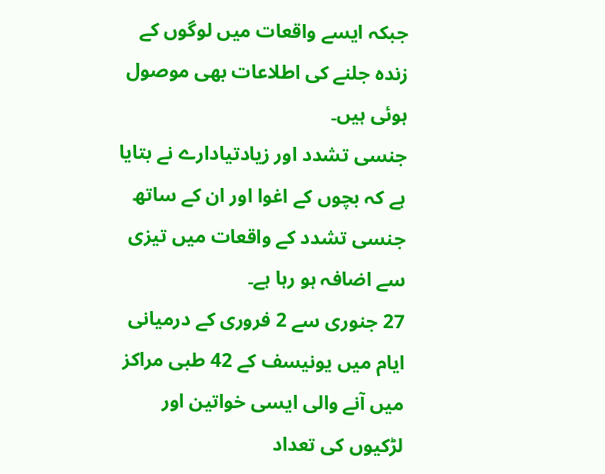جبکہ ایسے واقعات میں لوگوں کے زندہ جلنے کی اطلاعات بھی موصول ہوئی ہیں۔
جنسی تشدد اور زیادتیادارے نے بتایا ہے کہ بچوں کے اغوا اور ان کے ساتھ جنسی تشدد کے واقعات میں تیزی سے اضافہ ہو رہا ہے۔
27 جنوری سے 2 فروری کے درمیانی ایام میں یونیسف کے 42 طبی مراکز میں آنے والی ایسی خواتین اور لڑکیوں کی تعداد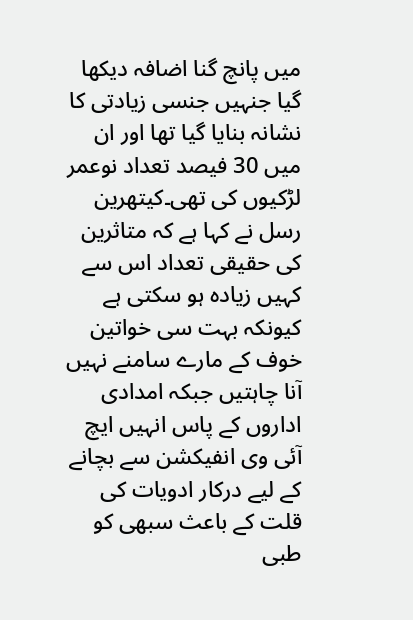میں پانچ گنا اضافہ دیکھا گیا جنہیں جنسی زیادتی کا نشانہ بنایا گیا تھا اور ان میں 30 فیصد تعداد نوعمر لڑکیوں کی تھی۔کیتھرین رسل نے کہا ہے کہ متاثرین کی حقیقی تعداد اس سے کہیں زیادہ ہو سکتی ہے کیونکہ بہت سی خواتین خوف کے مارے سامنے نہیں آنا چاہتیں جبکہ امدادی اداروں کے پاس انہیں ایچ آئی وی انفیکشن سے بچانے کے لیے درکار ادویات کی قلت کے باعث سبھی کو طبی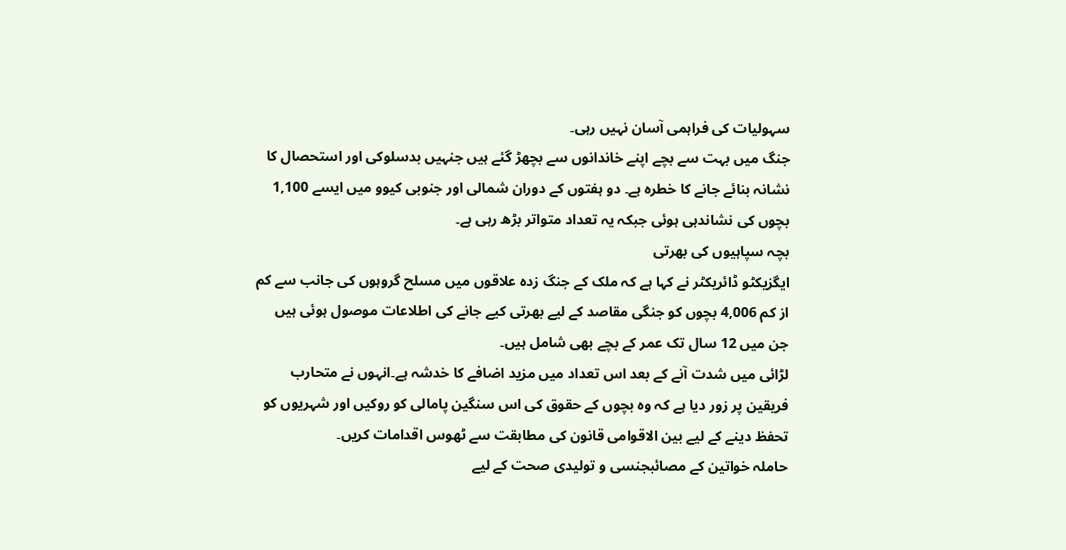سہولیات کی فراہمی آسان نہیں رہی۔
جنگ میں بہت سے بچے اپنے خاندانوں سے بچھڑ گئے ہیں جنہیں بدسلوکی اور استحصال کا نشانہ بنائے جانے کا خطرہ ہے۔ دو ہفتوں کے دوران شمالی اور جنوبی کیوو میں ایسے 1,100 بچوں کی نشاندہی ہوئی جبکہ یہ تعداد متواتر بڑھ رہی ہے۔
بچہ سپاہیوں کی بھرتی
ایگزیکٹو ڈائریکٹر نے کہا ہے کہ ملک کے جنگ زدہ علاقوں میں مسلح گروہوں کی جانب سے کم از کم 4,006 بچوں کو جنگی مقاصد کے لیے بھرتی کیے جانے کی اطلاعات موصول ہوئی ہیں جن میں 12 سال تک عمر کے بچے بھی شامل ہیں۔
لڑائی میں شدت آنے کے بعد اس تعداد میں مزید اضافے کا خدشہ ہے۔انہوں نے متحارب فریقین پر زور دیا ہے کہ وہ بچوں کے حقوق کی اس سنگین پامالی کو روکیں اور شہریوں کو تحفظ دینے کے لیے بین الاقوامی قانون کی مطابقت سے ٹھوس اقدامات کریں۔
حاملہ خواتین کے مصائبجنسی و تولیدی صحت کے لیے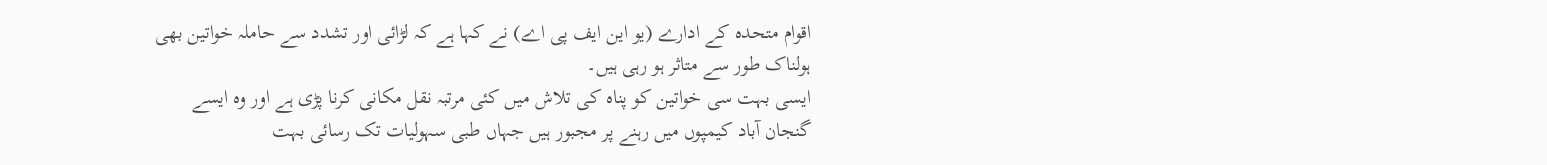اقوام متحدہ کے ادارے (یو این ایف پی اے) نے کہا ہے کہ لڑائی اور تشدد سے حاملہ خواتین بھی ہولناک طور سے متاثر ہو رہی ہیں۔
ایسی بہت سی خواتین کو پناہ کی تلاش میں کئی مرتبہ نقل مکانی کرنا پڑی ہے اور وہ ایسے گنجان آباد کیمپوں میں رہنے پر مجبور ہیں جہاں طبی سہولیات تک رسائی بہت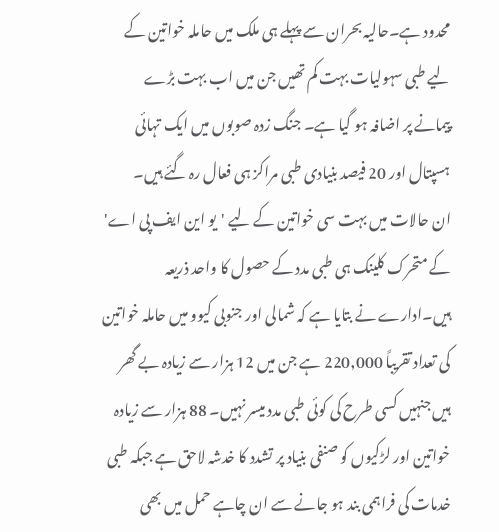محدود ہے۔حالیہ بحران سے پہلے ہی ملک میں حاملہ خواتین کے لیے طبی سہولیات بہت کم تھیں جن میں اب بہت بڑے پیمانے پر اضافہ ہو گیا ہے۔ جنگ زدہ صوبوں میں ایک تہائی ہسپتال اور 20 فیصد بنیادی طبی مراکز ہی فعال رہ گئے ہیں۔
ان حالات میں بہت سی خواتین کے لیے 'یو این ایف پی اے' کے متحرک کلینک ہی طبی مدد کے حصول کا واحد ذریعہ ہیں۔ادارے نے بتایا ہے کہ شمالی اور جنوبی کیوو میں حاملہ خواتین کی تعداد تقریباً 220,000 ہے جن میں 12 ہزار سے زیادہ بے گھر ہیں جنہیں کسی طرح کی کوئی طبی مدد میسر نہیں۔ 88 ہزار سے زیادہ خواتین اور لڑکیوں کو صنفی بنیاد پر تشدد کا خدشہ لاحق ہے جبکہ طبی خدمات کی فراہمی بند ہو جانے سے ان چاہے حمل میں بھی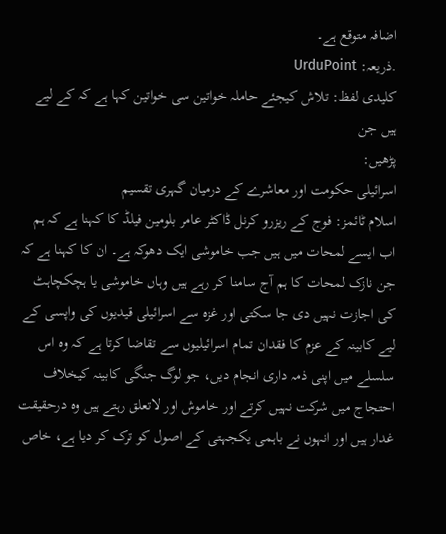اضافہ متوقع ہے۔
.ذریعہ: UrduPoint
کلیدی لفظ: تلاش کیجئے حاملہ خواتین سی خواتین کہا ہے کہ کے لیے ہیں جن
پڑھیں:
اسرائیلی حکومت اور معاشرے کے درمیان گہری تقسیم
اسلام ٹائمز: فوج کے ریزرو کرنل ڈاکٹر عامر بلومین فیلڈ کا کہنا ہے کہ ہم اب ایسے لمحات میں ہیں جب خاموشی ایک دھوکہ ہے۔ ان کا کہنا ہے کہ جن نازک لمحات کا ہم آج سامنا کر رہے ہیں وہاں خاموشی یا ہچکچاہٹ کی اجازت نہیں دی جا سکتی اور غزہ سے اسرائیلی قیدیوں کی واپسی کے لیے کابینہ کے عزم کا فقدان تمام اسرائیلیوں سے تقاضا کرتا ہے کہ وہ اس سلسلے میں اپنی ذمہ داری انجام دیں، جو لوگ جنگی کابینہ کیخلاف احتجاج میں شرکت نہیں کرتے اور خاموش اور لاتعلق رہتے ہیں وہ درحقیقت غدار ہیں اور انہوں نے باہمی یکجہتی کے اصول کو ترک کر دیا ہے، خاص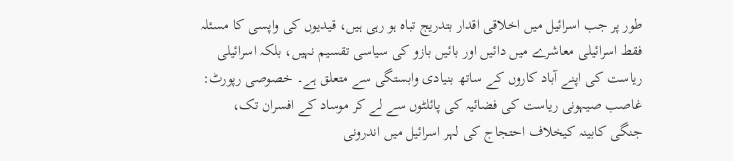طور پر جب اسرائیل میں اخلاقی اقدار بتدریج تباہ ہو رہی ہیں، قیدیوں کی واپسی کا مسئلہ فقط اسرائیلی معاشرے میں دائیں اور بائیں بازو کی سیاسی تقسیم نہیں، بلکہ اسرائیلی ریاست کی اپنے آباد کاروں کے ساتھ بنیادی وابستگی سے متعلق ہے۔ خصوصی رپورٹ:
غاصب صیہونی ریاست کی فضائیہ کی پائلٹوں سے لے کر موساد کے افسران تک، جنگی کابینہ کیخلاف احتجاج کی لہر اسرائیل میں اندرونی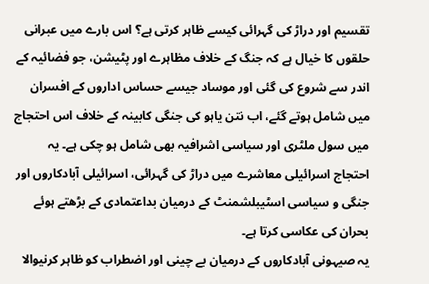تقسیم اور دراڑ کی گہرائی کیسے ظاہر کرتی ہے؟ اس بارے میں عبرانی حلقوں کا خیال ہے کہ جنگ کے خلاف مظاہرے اور پٹیشن، جو فضائیہ کے اندر سے شروع کی گئی اور موساد جیسے حساس اداروں کے افسران میں شامل ہوتے گئے، اب نتن یاہو کی جنگی کابینہ کے خلاف اس احتجاج میں سول ملٹری اور سیاسی اشرافیہ بھی شامل ہو چکی ہے۔ یہ احتجاج اسرائیلی معاشرے میں دراڑ کی گہرائی، اسرائیلی آبادکاروں اور جنگی و سیاسی اسٹیبلشمنٹ کے درمیان بداعتمادی کے بڑھتے ہوئے بحران کی عکاسی کرتا ہے۔
یہ صیہونی آبادکاروں کے درمیان بے چینی اور اضطراب کو ظاہر کرنیوالا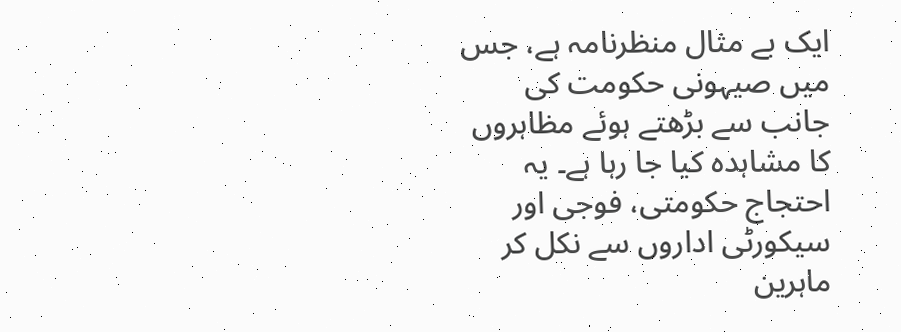ایک بے مثال منظرنامہ ہے، جس میں صیہونی حکومت کی جانب سے بڑھتے ہوئے مظاہروں کا مشاہدہ کیا جا رہا ہے۔ یہ احتجاج حکومتی، فوجی اور سیکورٹی اداروں سے نکل کر ماہرین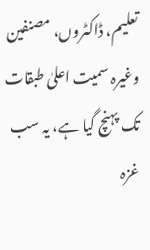تعلیم، ڈاکٹروں، مصنفین وغیرہ سمیت اعلیٰ طبقات تک پہنچ گیا ہے، یہ سب غزہ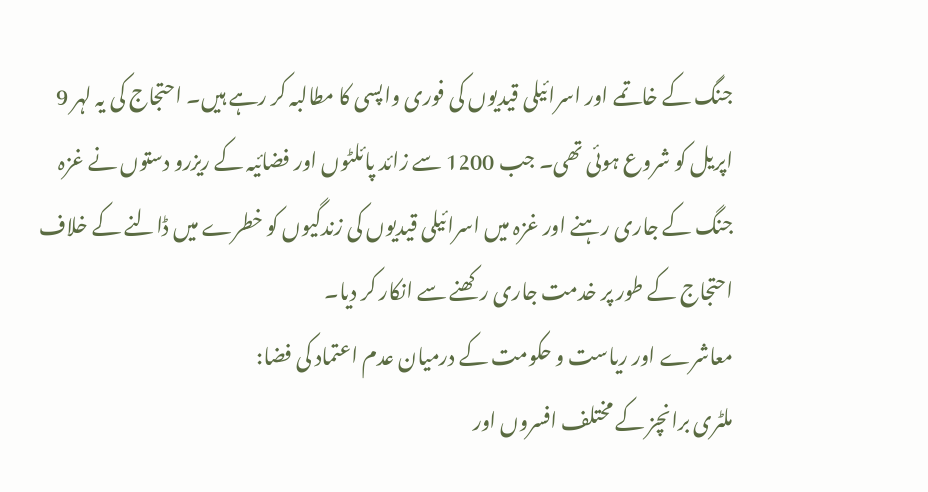جنگ کے خاتمے اور اسرائیلی قیدیوں کی فوری واپسی کا مطالبہ کر رہے ہیں۔ احتجاج کی یہ لہر 9 اپریل کو شروع ہوئی تھی۔ جب 1200 سے زائد پائلٹوں اور فضائیہ کے ریزرو دستوں نے غزہ جنگ کے جاری رہنے اور غزہ میں اسرائیلی قیدیوں کی زندگیوں کو خطرے میں ڈالنے کے خلاف احتجاج کے طور پر خدمت جاری رکھنے سے انکار کر دیا۔
معاشرے اور ریاست و حکومت کے درمیان عدم اعتماد کی فضا:
ملٹری برانچز کے مختلف افسروں اور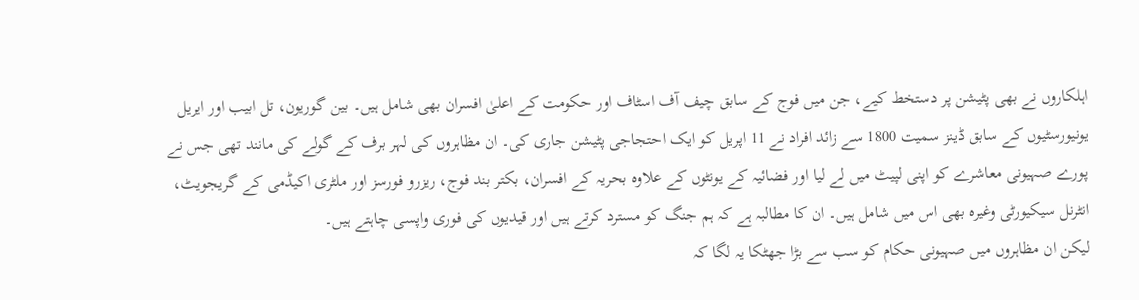اہلکاروں نے بھی پٹیشن پر دستخط کیے، جن میں فوج کے سابق چیف آف اسٹاف اور حکومت کے اعلیٰ افسران بھی شامل ہیں۔ بین گوریون، تل ابیب اور ایریل یونیورسٹیوں کے سابق ڈینز سمیت 1800 سے زائد افراد نے 11 اپریل کو ایک احتجاجی پٹیشن جاری کی۔ ان مظاہروں کی لہر برف کے گولے کی مانند تھی جس نے پورے صہیونی معاشرے کو اپنی لپیٹ میں لے لیا اور فضائیہ کے یونٹوں کے علاوہ بحریہ کے افسران، بکتر بند فوج، ریزرو فورسز اور ملٹری اکیڈمی کے گریجویٹ، انٹرنل سیکیورٹی وغیرہ بھی اس میں شامل ہیں۔ ان کا مطالبہ ہے کہ ہم جنگ کو مسترد کرتے ہیں اور قیدیوں کی فوری واپسی چاہتے ہیں۔
لیکن ان مظاہروں میں صہیونی حکام کو سب سے بڑا جھٹکا یہ لگا کہ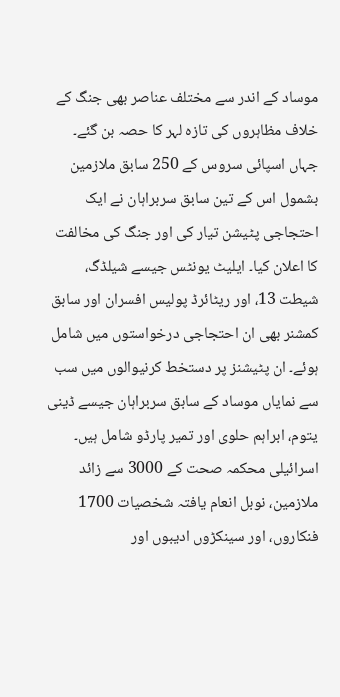موساد کے اندر سے مختلف عناصر بھی جنگ کے خلاف مظاہروں کی تازہ لہر کا حصہ بن گئے۔ جہاں اسپائی سروس کے 250 سابق ملازمین بشمول اس کے تین سابق سربراہان نے ایک احتجاجی پٹیشن تیار کی اور جنگ کی مخالفت کا اعلان کیا۔ ایلیٹ یونٹس جیسے شیلڈگ، شیطت 13، اور ریٹائرڈ پولیس افسران اور سابق کمشنر بھی ان احتجاجی درخواستوں میں شامل ہوئے۔ ان پٹیشنز پر دستخط کرنیوالوں میں سب سے نمایاں موساد کے سابق سربراہان جیسے ڈینی یتوم، ابراہم حلوی اور تمیر پارڈو شامل ہیں۔
اسرائیلی محکمہ صحت کے 3000 سے زائد ملازمین، نوبل انعام یافتہ شخصیات 1700 فنکاروں، اور سینکڑوں ادیبوں اور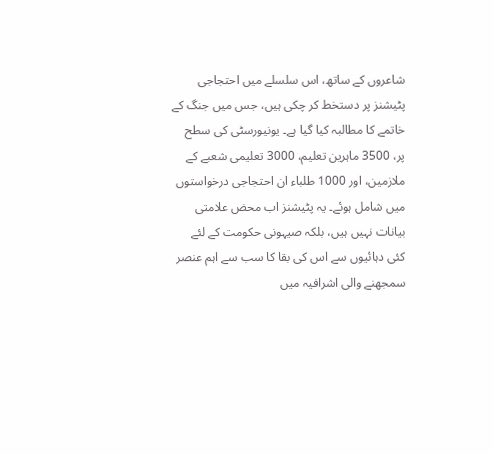شاعروں کے ساتھ، اس سلسلے میں احتجاجی پٹیشنز پر دستخط کر چکی ہیں، جس میں جنگ کے خاتمے کا مطالبہ کیا گیا ہے۔ یونیورسٹی کی سطح پر، 3500 ماہرین تعلیم، 3000 تعلیمی شعبے کے ملازمین، اور 1000 طلباء ان احتجاجی درخواستوں میں شامل ہوئے۔ یہ پٹیشنز اب محض علامتی بیانات نہیں ہیں، بلکہ صیہونی حکومت کے لئے کئی دہائیوں سے اس کی بقا کا سب سے اہم عنصر سمجھنے والی اشرافیہ میں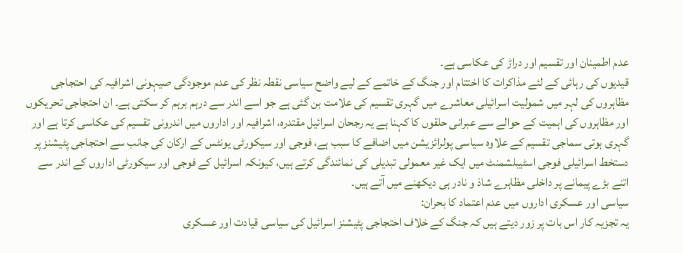عدم اطمینان اور تقسیم اور دراڑ کی عکاسی ہے۔
قیدیوں کی رہائی کے لئے مذاکرات کا اختتام اور جنگ کے خاتمے کے لیے واضح سیاسی نقطہ نظر کی عدم موجودگی صیہونی اشرافیہ کی احتجاجی مظاہروں کی لہر میں شمولیت اسرائیلی معاشرے میں گہری تقسیم کی علامت بن گئی ہے جو اسے اندر سے درہم برہم کر سکتی ہے۔ ان احتجاجی تحریکوں اور مظاہروں کی اہمیت کے حوالے سے عبرانی حلقوں کا کہنا ہے یہ رجحان اسرائیل مقتدرہ، اشرافیہ اور اداروں میں اندرونی تقسیم کی عکاسی کرتا ہے اور گہری ہوتی سماجی تقسیم کے علاوہ سیاسی پولرائزیشن میں اضافے کا سبب ہے، فوجی اور سیکورٹی یونٹس کے ارکان کی جانب سے احتجاجی پٹیشنز پر دستخط اسرائیلی فوجی اسٹیبلشمنٹ میں ایک غیر معمولی تبدیلی کی نمائندگی کرتے ہیں، کیونکہ اسرائیل کے فوجی اور سیکورٹی اداروں کے اندر سے اتنے بڑے پیمانے پر داخلی مظاہرے شاذ و نادر ہی دیکھنے میں آتے ہیں۔
سیاسی اور عسکری اداروں میں عدم اعتماد کا بحران:
یہ تجزیہ کار اس بات پر زور دیتے ہیں کہ جنگ کے خلاف احتجاجی پٹیشنز اسرائیل کی سیاسی قیادت اور عسکری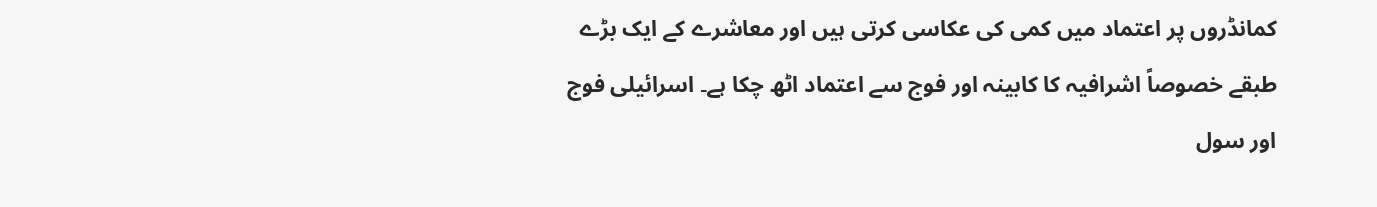کمانڈروں پر اعتماد میں کمی کی عکاسی کرتی ہیں اور معاشرے کے ایک بڑے طبقے خصوصاً اشرافیہ کا کابینہ اور فوج سے اعتماد اٹھ چکا ہے۔ اسرائیلی فوج اور سول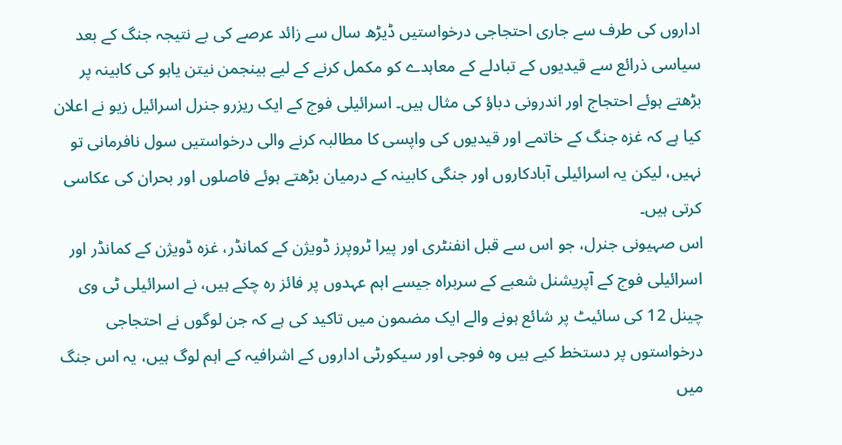اداروں کی طرف سے جاری احتجاجی درخواستیں ڈیڑھ سال سے زائد عرصے کی بے نتیجہ جنگ کے بعد سیاسی ذرائع سے قیدیوں کے تبادلے کے معاہدے کو مکمل کرنے کے لیے بینجمن نیتن یاہو کی کابینہ پر بڑھتے ہوئے احتجاج اور اندرونی دباؤ کی مثال ہیں۔ اسرائیلی فوج کے ایک ریزرو جنرل اسرائیل زیو نے اعلان کیا ہے کہ غزہ جنگ کے خاتمے اور قیدیوں کی واپسی کا مطالبہ کرنے والی درخواستیں سول نافرمانی تو نہیں، لیکن یہ اسرائیلی آبادکاروں اور جنگی کابینہ کے درمیان بڑھتے ہوئے فاصلوں اور بحران کی عکاسی کرتی ہیں۔
اس صہیونی جنرل، جو اس سے قبل انفنٹری اور پیرا ٹروپرز ڈویژن کے کمانڈر، غزہ ڈویژن کے کمانڈر اور اسرائیلی فوج کے آپریشنل شعبے کے سربراہ جیسے اہم عہدوں پر فائز رہ چکے ہیں، نے اسرائیلی ٹی وی چینل 12 کی سائیٹ پر شائع ہونے والے ایک مضمون میں تاکید کی ہے کہ جن لوگوں نے احتجاجی درخواستوں پر دستخط کیے ہیں وہ فوجی اور سیکورٹی اداروں کے اشرافیہ کے اہم لوگ ہیں، یہ اس جنگ میں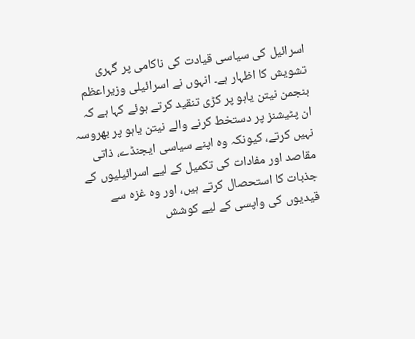اسرائیل کی سیاسی قیادت کی ناکامی پر گہری تشویش کا اظہار ہے۔ انہوں نے اسرائیلی وزیراعظم بنجمن نیتن یاہو پر کڑی تنقید کرتے ہوئے کہا ہے کہ ان پٹیشنز پر دستخط کرنے والے نیتن یاہو پر بھروسہ نہیں کرتے، کیونکہ وہ اپنے سیاسی ایجنڈے، ذاتی مقاصد اور مفادات کی تکمیل کے لیے اسرائیلیوں کے جذبات کا استحصال کرتے ہیں، اور وہ غزہ سے قیدیوں کی واپسی کے لیے کوشش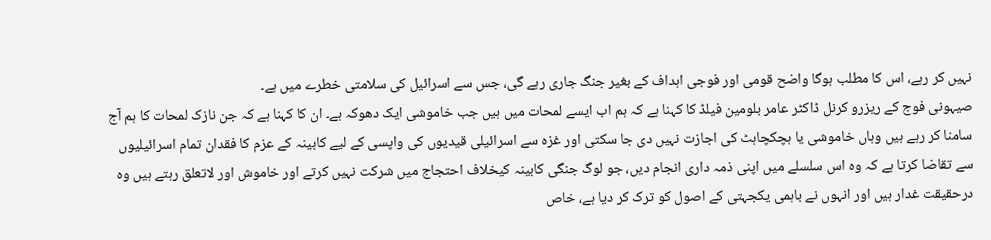نہیں کر رہے، اس کا مطلب ہوگا واضح قومی اور فوجی اہداف کے بغیر جنگ جاری رہے گی، جس سے اسرائیل کی سلامتی خطرے میں ہے۔
صیہونی فوج کے ریزرو کرنل ڈاکٹر عامر بلومین فیلڈ کا کہنا ہے کہ ہم اب ایسے لمحات میں ہیں جب خاموشی ایک دھوکہ ہے۔ ان کا کہنا ہے کہ جن نازک لمحات کا ہم آج سامنا کر رہے ہیں وہاں خاموشی یا ہچکچاہٹ کی اجازت نہیں دی جا سکتی اور غزہ سے اسرائیلی قیدیوں کی واپسی کے لیے کابینہ کے عزم کا فقدان تمام اسرائیلیوں سے تقاضا کرتا ہے کہ وہ اس سلسلے میں اپنی ذمہ داری انجام دیں، جو لوگ جنگی کابینہ کیخلاف احتجاج میں شرکت نہیں کرتے اور خاموش اور لاتعلق رہتے ہیں وہ درحقیقت غدار ہیں اور انہوں نے باہمی یکجہتی کے اصول کو ترک کر دیا ہے، خاص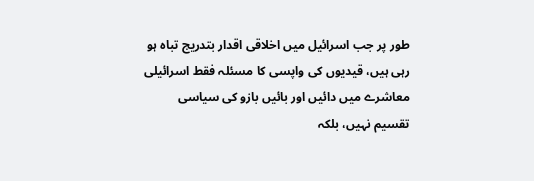طور پر جب اسرائیل میں اخلاقی اقدار بتدریج تباہ ہو رہی ہیں، قیدیوں کی واپسی کا مسئلہ فقط اسرائیلی معاشرے میں دائیں اور بائیں بازو کی سیاسی تقسیم نہیں، بلکہ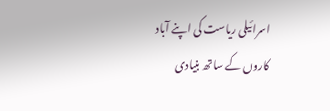اسرائیلی ریاست کی اپنے آباد کاروں کے ساتھ بنیادی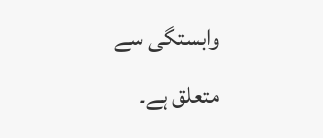وابستگی سے متعلق ہے۔